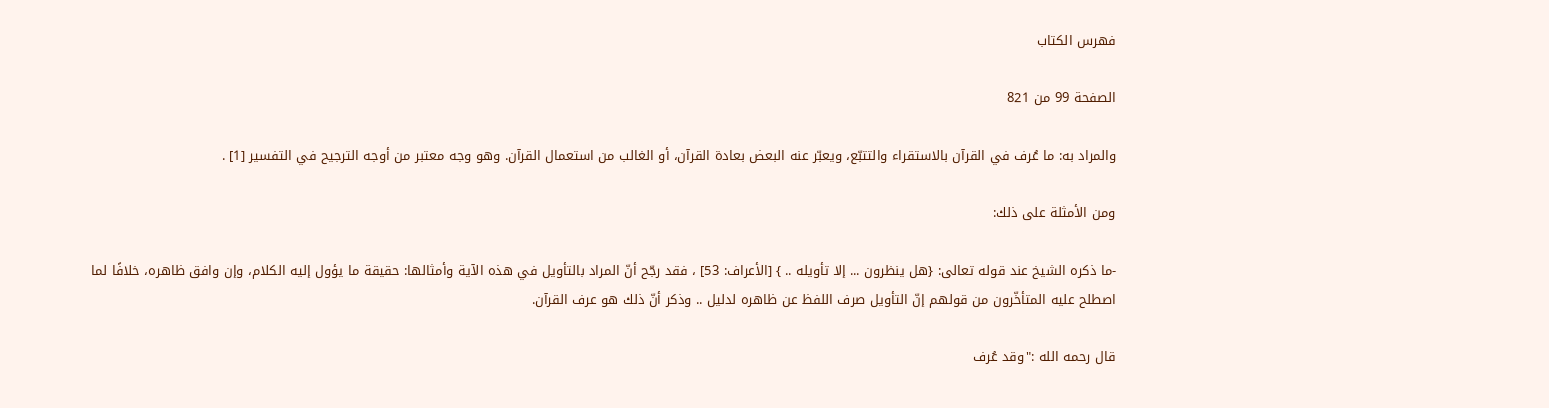فهرس الكتاب

الصفحة 99 من 821

والمراد به: ما عُرف في القرآن بالاستقراء والتتبّع، ويعبّر عنه البعض بعادة القرآن، أو الغالب من استعمال القرآن. وهو وجه معتبر من أوجه الترجيح في التفسير [1] .

ومن الأمثلة على ذلك:

-ما ذكره الشيخ عند قوله تعالى: {هل ينظرون ... إلا تأويله .. } [الأعراف: 53] ، فقد رجّح أنّ المراد بالتأويل في هذه الآية وأمثالها: حقيقة ما يؤول إليه الكلام، وإن وافق ظاهره، خلافًا لما اصطلح عليه المتأخّرون من قولهم إنّ التأويل صرف اللفظ عن ظاهره لدليل .. وذكر أنّ ذلك هو عرف القرآن.

قال رحمه الله :"وقد عُرف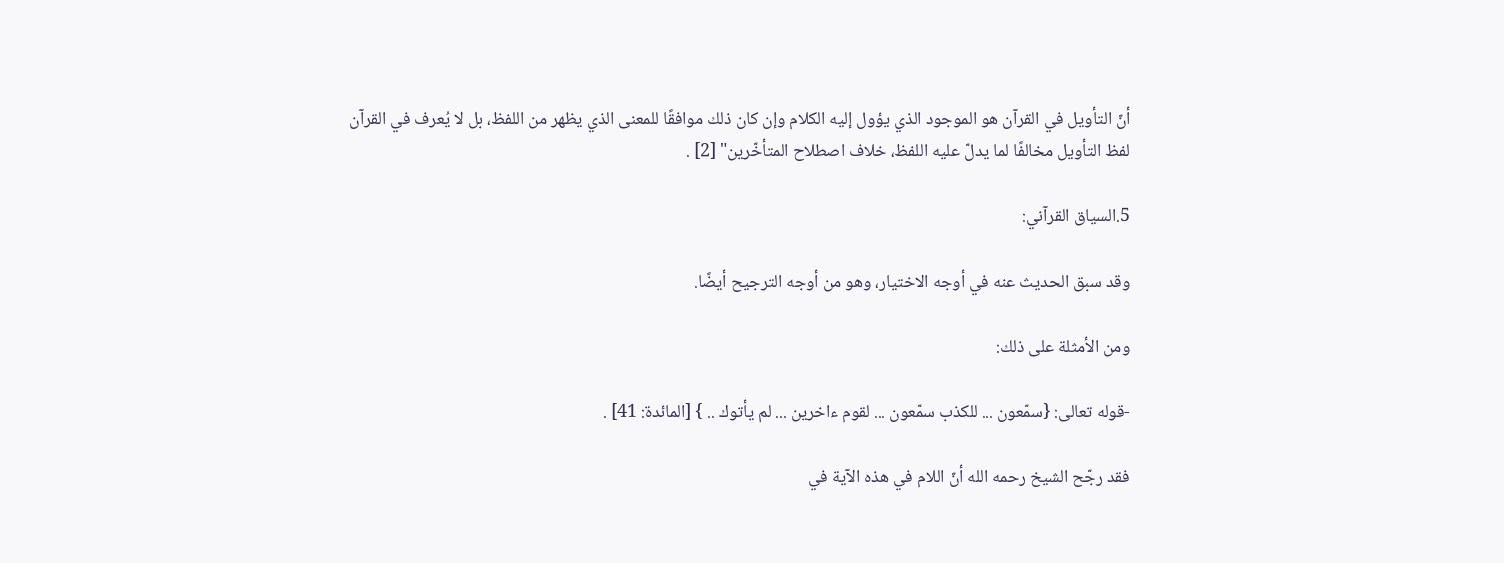أنّ التأويل في القرآن هو الموجود الذي يؤول إليه الكلام وإن كان ذلك موافقًا للمعنى الذي يظهر من اللفظ، بل لا يُعرف في القرآن لفظ التأويل مخالفًا لما يدلّ عليه اللفظ، خلاف اصطلاح المتأخّرين" [2] .

5.السياق القرآني:

وقد سبق الحديث عنه في أوجه الاختيار، وهو من أوجه الترجيح أيضًا.

ومن الأمثلة على ذلك:

-قوله تعالى: {سمّعون ... للكذب سمّعون ... لقوم ءاخرين ... لم يأتوك .. } [المائدة: 41] .

فقد رجّح الشيخ رحمه الله أنّ اللام في هذه الآية في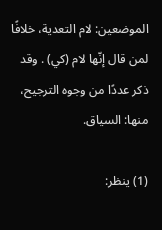الموضعين: لام التعدية، خلافًا لمن قال إنّها لام (كي) . وقد ذكر عددًا من وجوه الترجيح، منها: السياق.

(1) ينظر: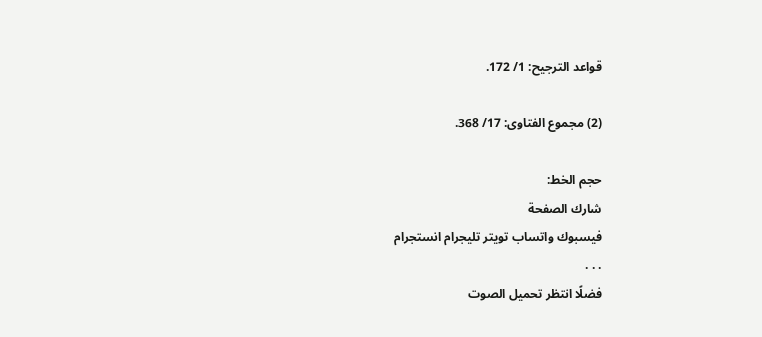قواعد الترجيح: 1/ 172.

(2) مجموع الفتاوى: 17/ 368.

حجم الخط:
شارك الصفحة
فيسبوك واتساب تويتر تليجرام انستجرام
. . .
فضلًا انتظر تحميل الصوت